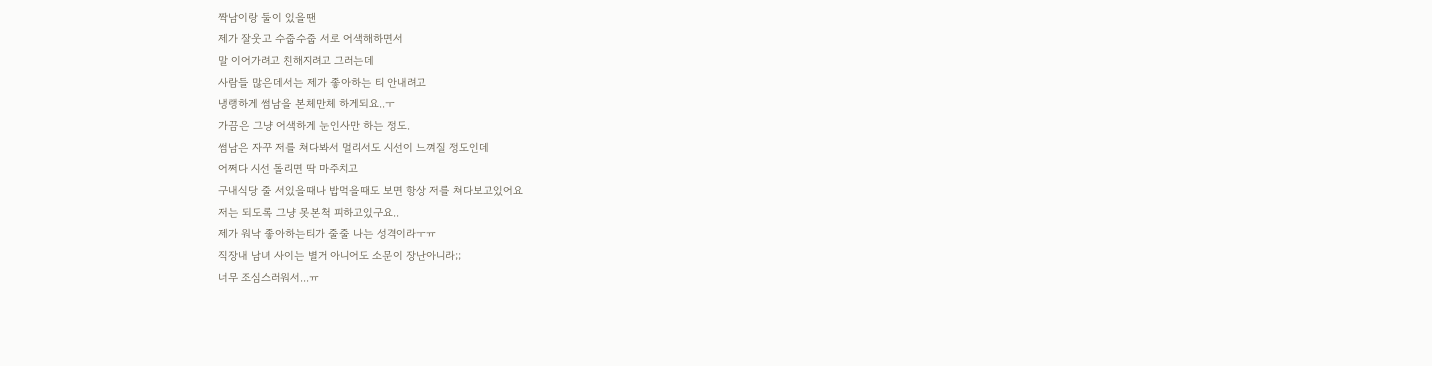짝남이랑 둘이 있을땐
제가 잘웃고 수줍수줍 서로 어색해하면서
말 이어가려고 친해지려고 그러는데
사람들 많은데서는 제가 좋아하는 티 안내려고
냉랭하게 썸남을 본체만체 하게되요..ㅜ
가끔은 그냥 어색하게 눈인사만 하는 정도.
썸남은 자꾸 저를 쳐다봐서 멀리서도 시선이 느껴질 정도인데
어쩌다 시선 돌리면 딱 마주치고
구내식당 줄 서있을때나 밥먹을때도 보면 항상 저를 쳐다보고있어요
저는 되도록 그냥 못본척 피하고있구요..
제가 워낙 좋아하는티가 줄줄 나는 성격이라ㅜㅠ
직장내 남녀 사이는 별거 아니어도 소문이 장난아니라;;
너무 조심스러워서...ㅠ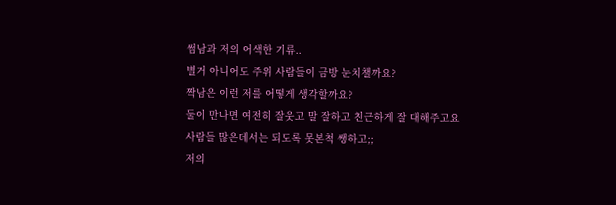썸남과 저의 어색한 기류..
별거 아니어도 주위 사람들이 금방 눈치챌까요?
짝남은 이런 저를 어떻게 생각할까요?
둘이 만나면 여전히 잘웃고 말 잘하고 친근하게 잘 대해주고요
사람들 많은데서는 되도록 못본척 쌩하고;;
저의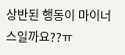상반된 행동이 마이너스일까요??ㅠ